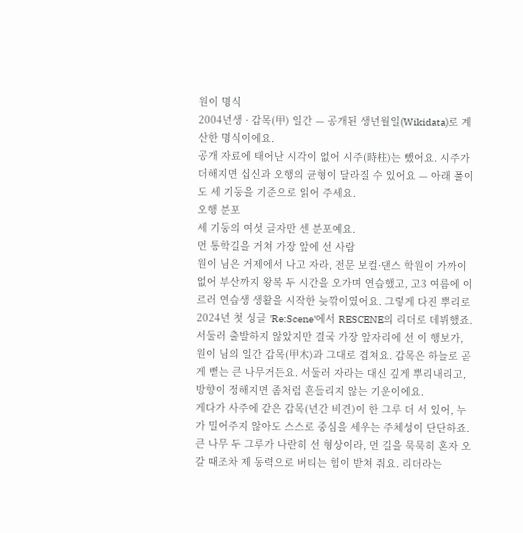원이 명식
2004년생 · 갑목(甲) 일간 — 공개된 생년월일(Wikidata)로 계산한 명식이에요.
공개 자료에 태어난 시각이 없어 시주(時柱)는 뺐어요. 시주가 더해지면 십신과 오행의 균형이 달라질 수 있어요 — 아래 풀이도 세 기둥을 기준으로 읽어 주세요.
오행 분포
세 기둥의 여섯 글자만 센 분포예요.
먼 통학길을 거쳐 가장 앞에 선 사람
원이 님은 거제에서 나고 자라, 전문 보컬·댄스 학원이 가까이 없어 부산까지 왕복 두 시간을 오가며 연습했고, 고3 여름에 이르러 연습생 생활을 시작한 늦깎이였어요. 그렇게 다진 뿌리로 2024년 첫 싱글 'Re:Scene'에서 RESCENE의 리더로 데뷔했죠. 서둘러 출발하지 않았지만 결국 가장 앞자리에 선 이 행보가, 원이 님의 일간 갑목(甲木)과 그대로 겹쳐요. 갑목은 하늘로 곧게 뻗는 큰 나무거든요. 서둘러 자라는 대신 깊게 뿌리내리고, 방향이 정해지면 좀처럼 흔들리지 않는 기운이에요.
게다가 사주에 같은 갑목(년간 비견)이 한 그루 더 서 있어, 누가 밀어주지 않아도 스스로 중심을 세우는 주체성이 단단하죠. 큰 나무 두 그루가 나란히 선 형상이라, 먼 길을 묵묵히 혼자 오갈 때조차 제 동력으로 버티는 힘이 받쳐 줘요. 리더라는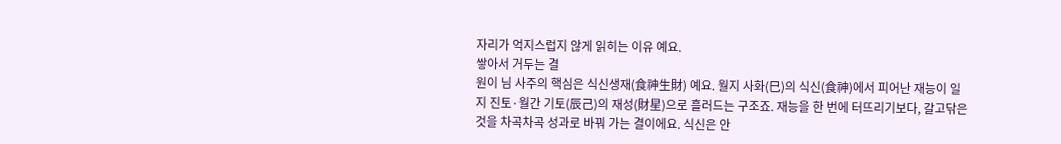자리가 억지스럽지 않게 읽히는 이유 예요.
쌓아서 거두는 결
원이 님 사주의 핵심은 식신생재(食神生財) 예요. 월지 사화(巳)의 식신(食神)에서 피어난 재능이 일지 진토·월간 기토(辰己)의 재성(財星)으로 흘러드는 구조죠. 재능을 한 번에 터뜨리기보다, 갈고닦은 것을 차곡차곡 성과로 바꿔 가는 결이에요. 식신은 안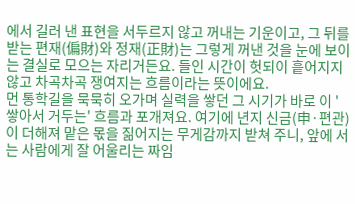에서 길러 낸 표현을 서두르지 않고 꺼내는 기운이고, 그 뒤를 받는 편재(偏財)와 정재(正財)는 그렇게 꺼낸 것을 눈에 보이는 결실로 모으는 자리거든요. 들인 시간이 헛되이 흩어지지 않고 차곡차곡 쟁여지는 흐름이라는 뜻이에요.
먼 통학길을 묵묵히 오가며 실력을 쌓던 그 시기가 바로 이 '쌓아서 거두는' 흐름과 포개져요. 여기에 년지 신금(申·편관)이 더해져 맡은 몫을 짊어지는 무게감까지 받쳐 주니, 앞에 서는 사람에게 잘 어울리는 짜임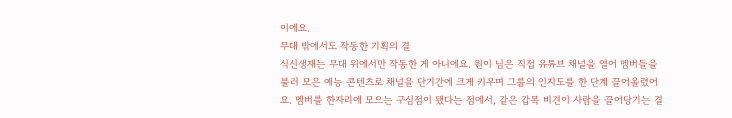이에요.
무대 밖에서도 작동한 기획의 결
식신생재는 무대 위에서만 작동한 게 아니에요. 원이 님은 직접 유튜브 채널을 열어 멤버들을 불러 모은 예능 콘텐츠로 채널을 단기간에 크게 키우며 그룹의 인지도를 한 단계 끌어올렸어요. 멤버를 한자리에 모으는 구심점이 됐다는 점에서, 같은 갑목 비견이 사람을 끌어당기는 결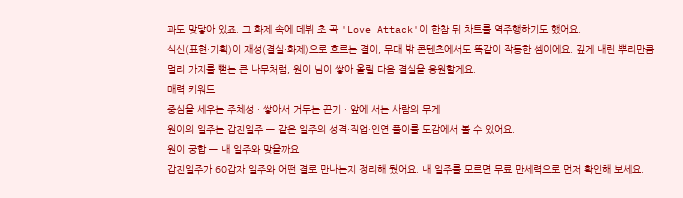과도 맞닿아 있죠. 그 화제 속에 데뷔 초 곡 'Love Attack'이 한참 뒤 차트를 역주행하기도 했어요.
식신(표현·기획)이 재성(결실·화제)으로 흐르는 결이, 무대 밖 콘텐츠에서도 똑같이 작동한 셈이에요. 깊게 내린 뿌리만큼 멀리 가지를 뻗는 큰 나무처럼, 원이 님이 쌓아 올릴 다음 결실을 응원할게요.
매력 키워드
중심을 세우는 주체성 · 쌓아서 거두는 끈기 · 앞에 서는 사람의 무게
원이의 일주는 갑진일주 — 같은 일주의 성격·직업·인연 풀이를 도감에서 볼 수 있어요.
원이 궁합 — 내 일주와 맞을까요
갑진일주가 60갑자 일주와 어떤 결로 만나는지 정리해 뒀어요. 내 일주를 모르면 무료 만세력으로 먼저 확인해 보세요.